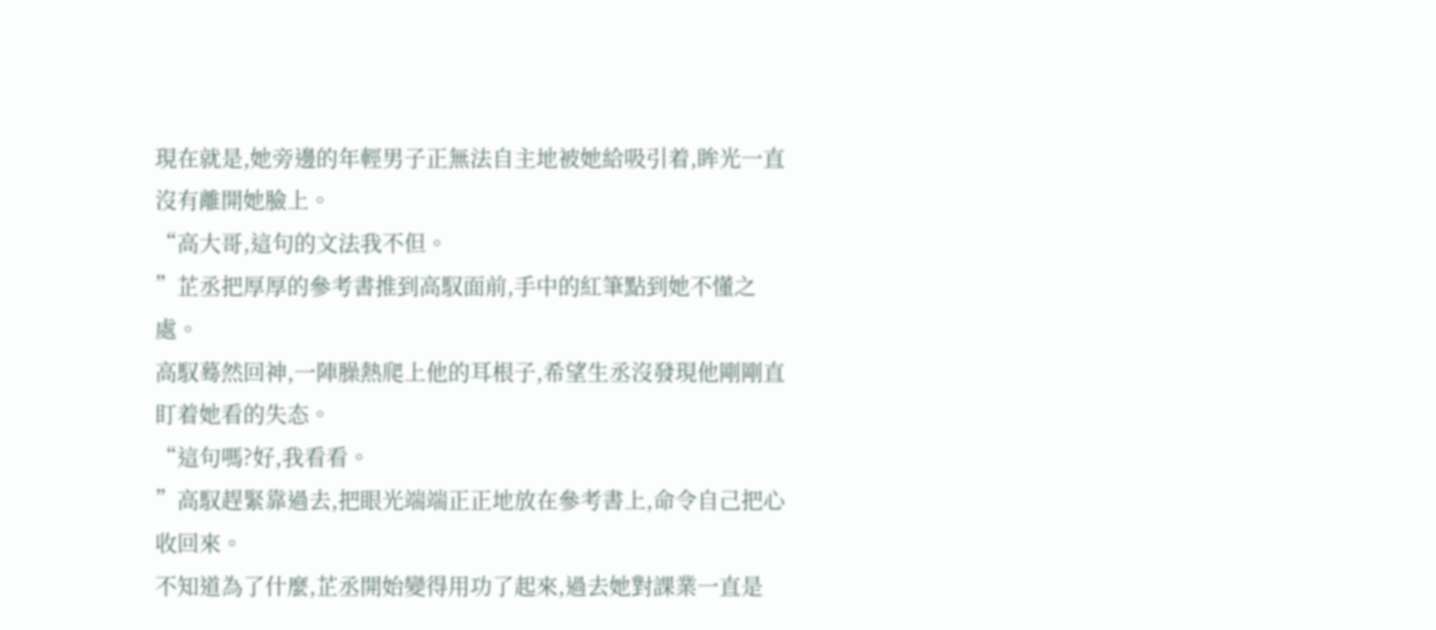現在就是,她旁邊的年輕男子正無法自主地被她給吸引着,眸光一直沒有離開她臉上。
“高大哥,這句的文法我不但。
”芷丞把厚厚的參考書推到高馭面前,手中的紅筆點到她不懂之處。
高馭蓦然回神,一陣臊熱爬上他的耳根子,希望生丞沒發現他剛剛直盯着她看的失态。
“這句嗎?好,我看看。
”高馭趕緊靠過去,把眼光端端正正地放在參考書上,命令自己把心收回來。
不知道為了什麼,芷丞開始變得用功了起來,過去她對課業一直是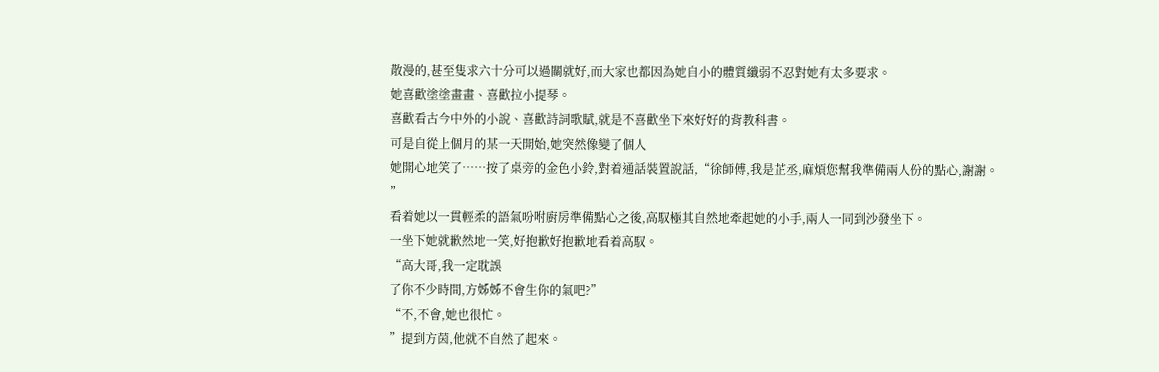散漫的,甚至隻求六十分可以過關就好,而大家也都因為她自小的體質纖弱不忍對她有太多要求。
她喜歡塗塗畫畫、喜歡拉小提琴。
喜歡看古今中外的小說、喜歡詩詞歌賦,就是不喜歡坐下來好好的背教科書。
可是自從上個月的某一天開始,她突然像變了個人
她開心地笑了……按了桌旁的金色小鈴,對着通話裝置說話,“徐師傅,我是芷丞,麻煩您幫我準備兩人份的點心,謝謝。
”
看着她以一貫輕柔的語氣吩咐廚房準備點心之後,高馭極其自然地牽起她的小手,兩人一同到沙發坐下。
一坐下她就歉然地一笑,好抱歉好抱歉地看着高馭。
“高大哥,我一定耽誤
了你不少時間,方姊姊不會生你的氣吧?”
“不,不會,她也很忙。
”提到方茵,他就不自然了起來。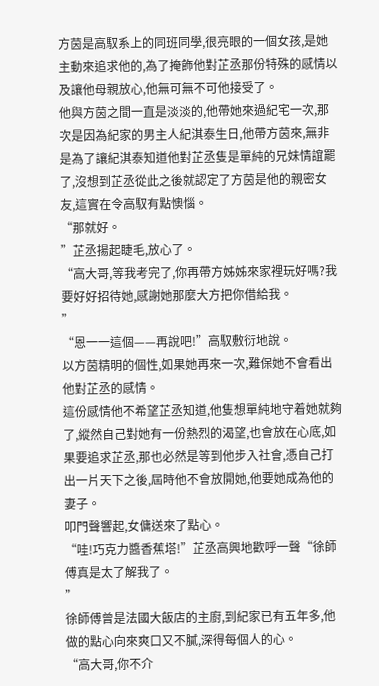方茵是高馭系上的同班同學,很亮眼的一個女孩,是她主動來追求他的,為了掩飾他對芷丞那份特殊的感情以及讓他母親放心,他無可無不可他接受了。
他與方茵之間一直是淡淡的,他帶她來過紀宅一次,那次是因為紀家的男主人紀淇泰生日,他帶方茵來,無非是為了讓紀淇泰知道他對芷丞隻是單純的兄妹情誼罷了,沒想到芷丞從此之後就認定了方茵是他的親密女友,這實在令高馭有點懊惱。
“那就好。
”芷丞揚起睫毛,放心了。
“高大哥,等我考完了,你再帶方姊姊來家裡玩好嗎?我要好好招待她,感謝她那麼大方把你借給我。
”
“恩一一這個——再說吧!”高馭敷衍地說。
以方茵精明的個性,如果她再來一次,難保她不會看出他對芷丞的感情。
這份感情他不希望芷丞知道,他隻想單純地守着她就夠了,縱然自己對她有一份熱烈的渴望,也會放在心底,如果要追求芷丞,那也必然是等到他步入社會,憑自己打出一片天下之後,屆時他不會放開她,他要她成為他的妻子。
叩門聲響起,女傭送來了點心。
“哇!巧克力醬香蕉塔!”芷丞高興地歡呼一聲“徐師傅真是太了解我了。
”
徐師傅曾是法國大飯店的主廚,到紀家已有五年多,他做的點心向來爽口又不膩,深得每個人的心。
“高大哥,你不介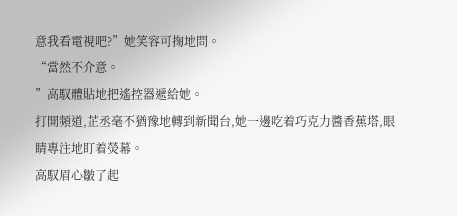意我看電視吧?”她笑容可掬地問。
“當然不介意。
”高馭體貼地把遙控器遞給她。
打開頻道,芷丞毫不猶豫地轉到新聞台,她一邊吃着巧克力醬香蕉塔,眼睛專注地盯着熒幕。
高馭眉心皺了起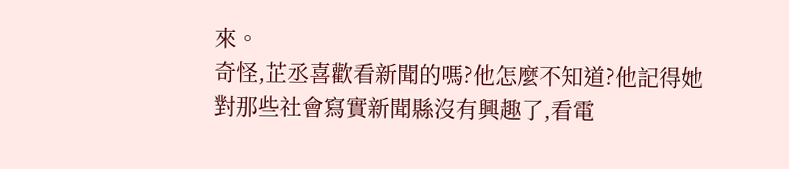來。
奇怪,芷丞喜歡看新聞的嗎?他怎麼不知道?他記得她對那些社會寫實新聞縣沒有興趣了,看電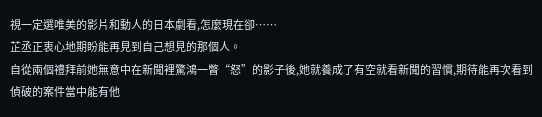視一定選唯美的影片和動人的日本劇看,怎麼現在卻……
芷丞正衷心地期盼能再見到自己想見的那個人。
自從兩個禮拜前她無意中在新聞裡驚鴻一瞥“怒”的影子後,她就養成了有空就看新聞的習慣,期待能再次看到偵破的案件當中能有他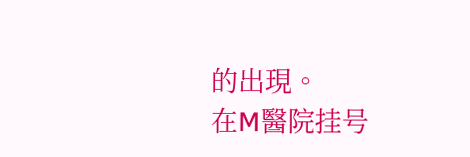的出現。
在M醫院挂号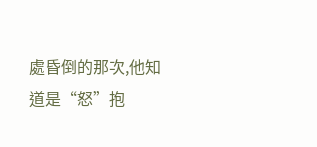處昏倒的那次,他知道是“怒”抱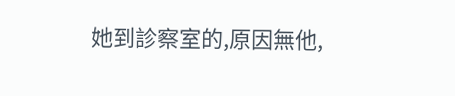她到診察室的,原因無他,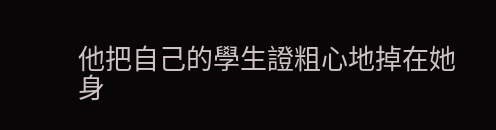他把自己的學生證粗心地掉在她身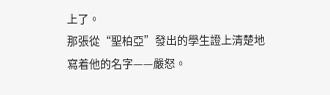上了。
那張從“聖柏亞”發出的學生證上清楚地寫着他的名字——嚴怒。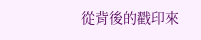從背後的戳印來